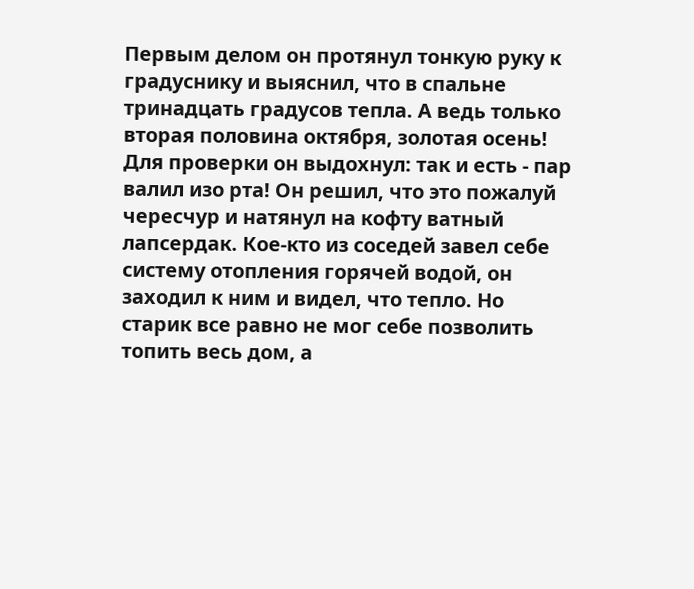Первым делом он протянул тонкую руку к градуснику и выяснил, что в спальне тринадцать градусов тепла. А ведь только вторая половина октября, золотая осень! Для проверки он выдохнул: так и есть - пар валил изо рта! Он решил, что это пожалуй чересчур и натянул на кофту ватный лапсердак. Кое-кто из соседей завел себе систему отопления горячей водой, он заходил к ним и видел, что тепло. Но старик все равно не мог себе позволить топить весь дом, а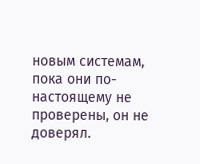новым системам, пока они по-настоящему не проверены, он не доверял.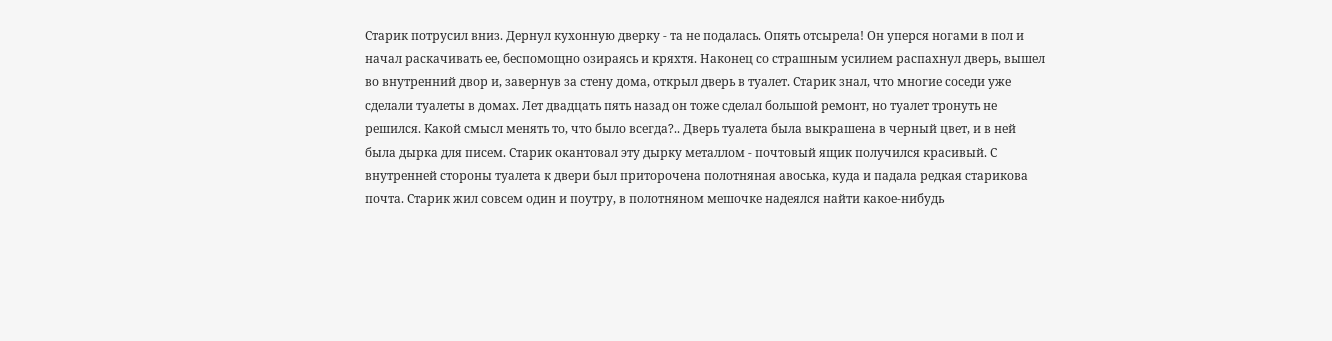Старик потрусил вниз. Дернул кухонную дверку - та не подалась. Опять отсырела! Он уперся ногами в пол и начал раскачивать ее, беспомощно озираясь и кряхтя. Наконец со страшным усилием распахнул дверь, вышел во внутренний двор и, завернув за стену дома, открыл дверь в туалет. Старик знал, что многие соседи уже сделали туалеты в домах. Лет двадцать пять назад он тоже сделал большой ремонт, но туалет тронуть не решился. Какой смысл менять то, что было всегда?.. Дверь туалета была выкрашена в черный цвет, и в ней была дырка для писем. Старик окантовал эту дырку металлом - почтовый ящик получился красивый. С внутренней стороны туалета к двери был приторочена полотняная авоська, куда и падала редкая старикова почта. Старик жил совсем один и поутру, в полотняном мешочке надеялся найти какое-нибудь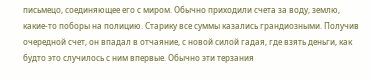письмецо, соединяющее его с миром. Обычно приходили счета за воду, землю, какие-то поборы на полицию. Старику все суммы казались грандиозными. Получив очередной счет, он впадал в отчаяние, с новой силой гадая, где взять деньги, как будто это случилось с ним впервые. Обычно эти терзания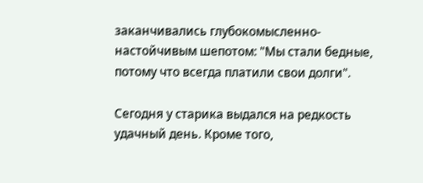заканчивались глубокомысленно-настойчивым шепотом: "Мы стали бедные, потому что всегда платили свои долги".

Сегодня у старика выдался на редкость удачный день. Кроме того,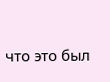что это был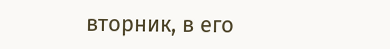вторник, в его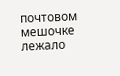почтовом мешочке лежало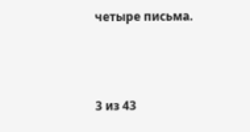четыре письма.



3 из 43